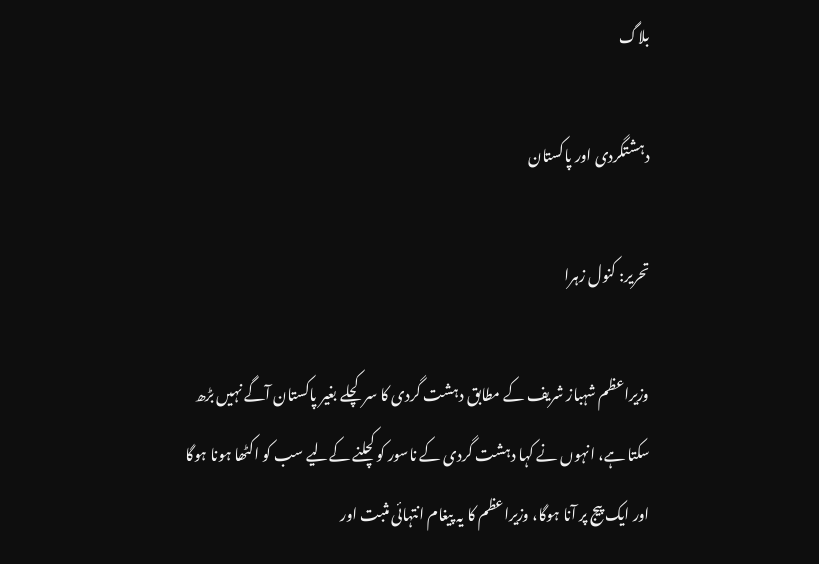بلاگ

دہشتگردی اور پاکستان

تحریر: کنول زہرا

وزیراعظم شہباز شریف کے مطابق دہشت گردی کا سر کچلے بغیر پاکستان آگے نہیں بڑھ سکتا ہے، انہوں نے کہا دہشت گردی کے ناسور کو کچلنے کےلیے سب کو اکٹھا ہونا ہوگا اور ایک پیج پر آنا ہوگا، وزیراعظم کا یہ پیغام انتہائی مثبت اور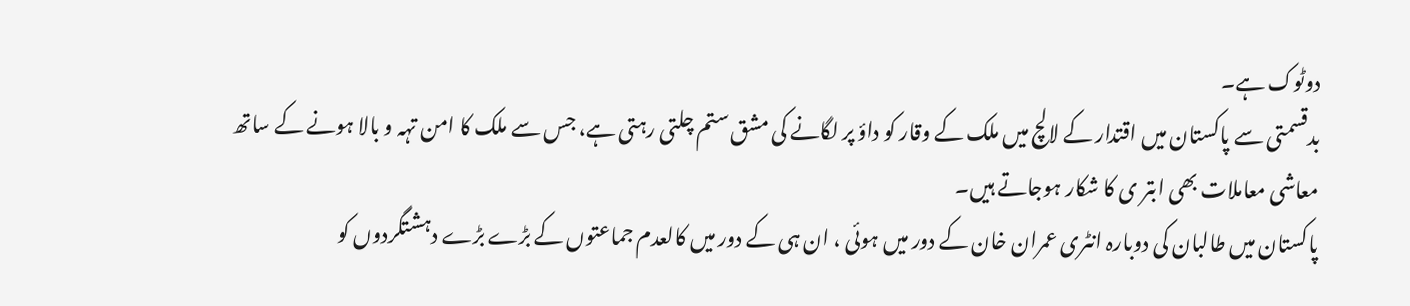دوٹوک ہے۔
بدقسمتی سے پاکستان میں اقتدار کے لالچ میں ملک کے وقار کو داؤ پر لگانے کی مشق ستم چلتی رہتی ہے، جس سے ملک کا امن تہہ و بالا ہونے کے ساتھ معاشی معاملات بھی ابتر ی کا شکار ہوجاتے ہیں۔
پاکستان میں طالبان کی دوبارہ انٹری عمران خان کے دور میں ہوئی ، ان ہی کے دور میں کالعدم جماعتوں کے بڑے بڑے دہشتگردوں کو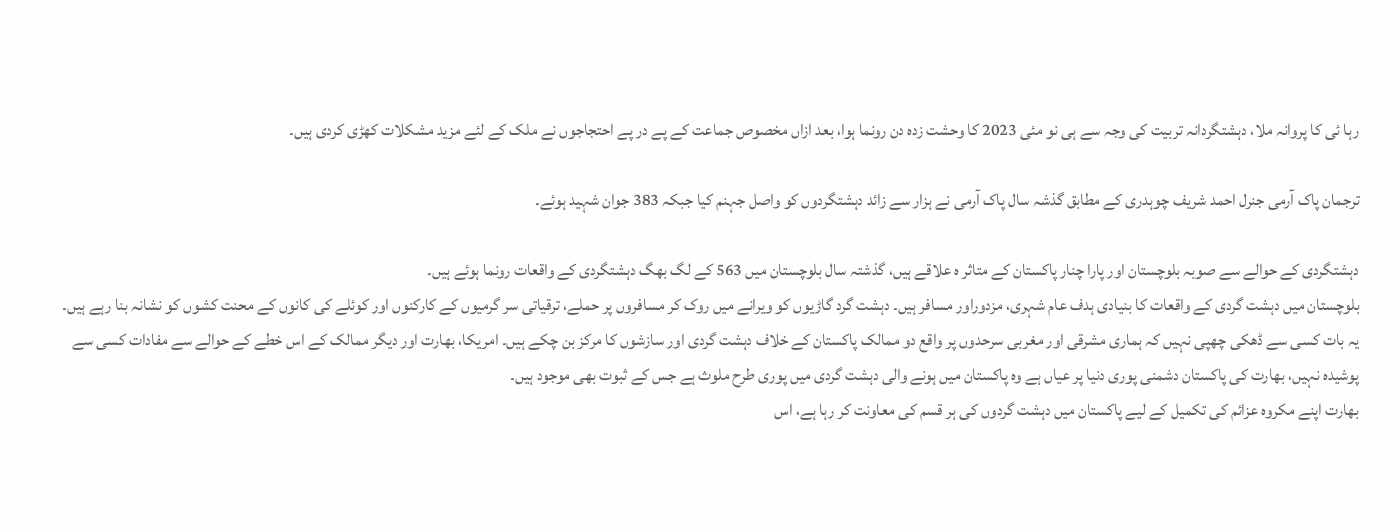رہا ئی کا پروانہ ملا، دہشتگردانہ تربیت کی وجہ سے ہی نو مئی 2023 کا وحشت زدہ دن رونما ہوا، بعد ازاں مخصوص جماعت کے پے در پے احتجاجوں نے ملک کے لئے مزید مشکلات کھڑی کردی ہیں۔

ترجمان پاک آرمی جنرل احمد شریف چوہدری کے مطابق گذشہ سال پاک آرمی نے ہزار سے زائد دہشتگردوں کو واصل جہنم کیا جبکہ 383 جوان شہید ہوئے۔

دہشتگردی کے حوالے سے صوبہ بلوچستان اور پارا چنار پاکستان کے متاثر ہ علاقے ہیں، گذشتہ سال بلوچستان میں 563 کے لگ بھگ دہشتگردی کے واقعات رونما ہوئے ہیں۔
بلوچستان میں دہشت گردی کے واقعات کا بنیادی ہدف عام شہری، مزدوراور مسافر ہیں۔ دہشت گرد گاڑیوں کو ویرانے میں روک کر مسافروں پر حملے، ترقیاتی سر گرمیوں کے کارکنوں اور کوئلے کی کانوں کے محنت کشوں کو نشانہ بنا رہے ہیں۔
یہ بات کسی سے ڈھکی چھپی نہیں کہ ہماری مشرقی اور مغربی سرحدوں پر واقع دو ممالک پاکستان کے خلاف دہشت گردی اور سازشوں کا مرکز بن چکے ہیں۔ امریکا، بھارت اور دیگر ممالک کے اس خطے کے حوالے سے مفادات کسی سے پوشیدہ نہیں، بھارت کی پاکستان دشمنی پوری دنیا پر عیاں ہے وہ پاکستان میں ہونے والی دہشت گردی میں پوری طرح ملوث ہے جس کے ثبوت بھی موجود ہیں۔
بھارت اپنے مکروہ عزائم کی تکمیل کے لیے پاکستان میں دہشت گردوں کی ہر قسم کی معاونت کر رہا ہے، اس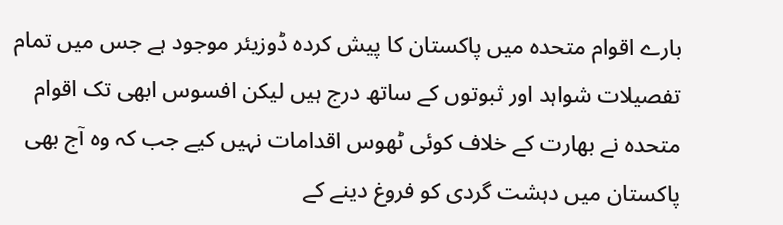بارے اقوام متحدہ میں پاکستان کا پیش کردہ ڈوزیئر موجود ہے جس میں تمام تفصیلات شواہد اور ثبوتوں کے ساتھ درج ہیں لیکن افسوس ابھی تک اقوام متحدہ نے بھارت کے خلاف کوئی ٹھوس اقدامات نہیں کیے جب کہ وہ آج بھی پاکستان میں دہشت گردی کو فروغ دینے کے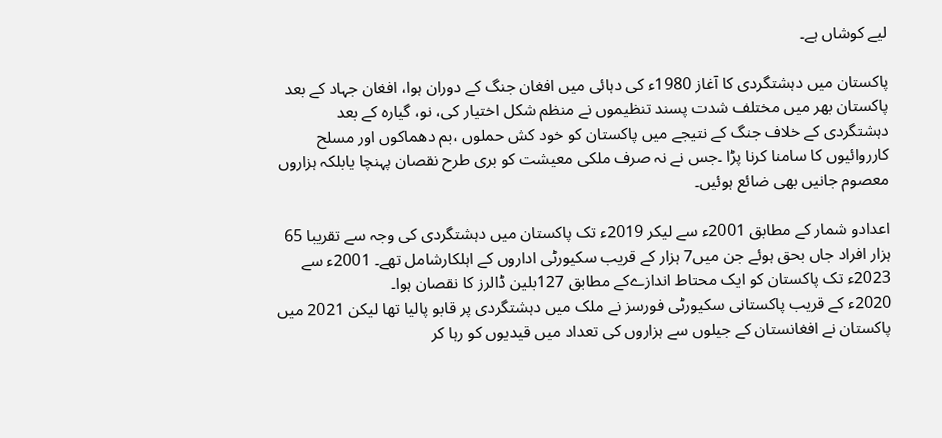لیے کوشاں ہے۔

پاکستان میں دہشتگردی کا آغاز 1980ء کی دہائی میں افغان جنگ کے دوران ہوا، افغان جہاد کے بعد پاکستان بھر میں مختلف شدت پسند تنظیموں نے منظم شکل اختیار کی، نو، گیارہ کے بعد دہشتگردی کے خلاف جنگ کے نتیجے میں پاکستان کو خود کش حملوں ،بم دھماکوں اور مسلح کارروائیوں کا سامنا کرنا پڑا ۔جس نے نہ صرف ملکی معیشت کو بری طرح نقصان پہنچا یابلکہ ہزاروں معصوم جانیں بھی ضائع ہوئیں۔

اعدادو شمار کے مطابق 2001ء سے لیکر 2019ء تک پاکستان میں دہشتگردی کی وجہ سے تقریبا 65 ہزار افراد جاں بحق ہوئے جن میں7 ہزار کے قریب سکیورٹی اداروں کے اہلکارشامل تھے۔ 2001ء سے 2023ء تک پاکستان کو ایک محتاط اندازےکے مطابق 127بلین ڈالرز کا نقصان ہوا۔
2020ء کے قریب پاکستانی سکیورٹی فورسز نے ملک میں دہشتگردی پر قابو پالیا تھا لیکن 2021 میں پاکستان نے افغانستان کے جیلوں سے ہزاروں کی تعداد میں قیدیوں کو رہا کر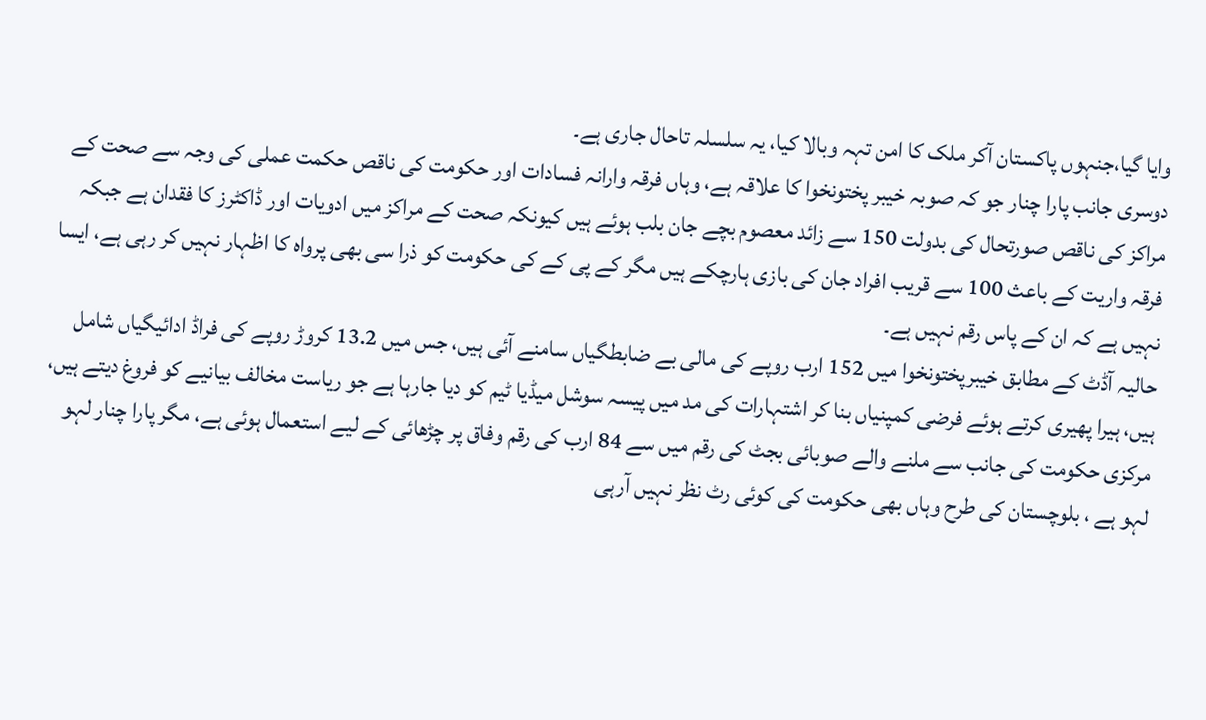وایا گیا،جنہوں پاکستان آکر ملک کا امن تہہ وبالا کیا، یہ سلسلہ تاحال جاری ہے۔
دوسری جانب پارا چنار جو کہ صوبہ خیبر پختونخوا کا علاقہ ہے، وہاں فرقہ وارانہ فسادات اور حکومت کی ناقص حکمت عملی کی وجہ سے صحت کے مراکز کی ناقص صورتحال کی بدولت 150 سے زائد معصوم بچے جان بلب ہوئے ہیں کیونکہ صحت کے مراکز میں ادویات اور ڈاکٹرز کا فقدان ہے جبکہ فرقہ واریت کے باعث 100 سے قریب افراد جان کی بازی ہارچکے ہیں مگر کے پی کے کی حکومت کو ذرا سی بھی پرواہ کا اظہار نہیں کر رہی ہے، ایسا نہیں ہے کہ ان کے پاس رقم نہیں ہے۔
حالیہ آڈٹ کے مطابق خیبرپختونخوا میں 152 ارب روپے کی مالی بے ضابطگیاں سامنے آئی ہیں، جس میں 13.2 کروڑ روپے کی فراڈ ادائیگیاں شامل ہیں، ہیرا پھیری کرتے ہوئے فرضی کمپنیاں بنا کر اشتہارات کی مد میں پیسہ سوشل میڈیا ٹیم کو دیا جارہا ہے جو ریاست مخالف بیانیے کو فروغ دیتے ہیں، مرکزی حکومت کی جانب سے ملنے والے صوبائی بجٹ کی رقم میں سے 84 ارب کی رقم وفاق پر چڑھائی کے لیے استعمال ہوئی ہے، مگر پارا چنار لہو لہو ہے ، بلوچستان کی طرح وہاں بھی حکومت کی کوئی رٹ نظر نہیں آرہی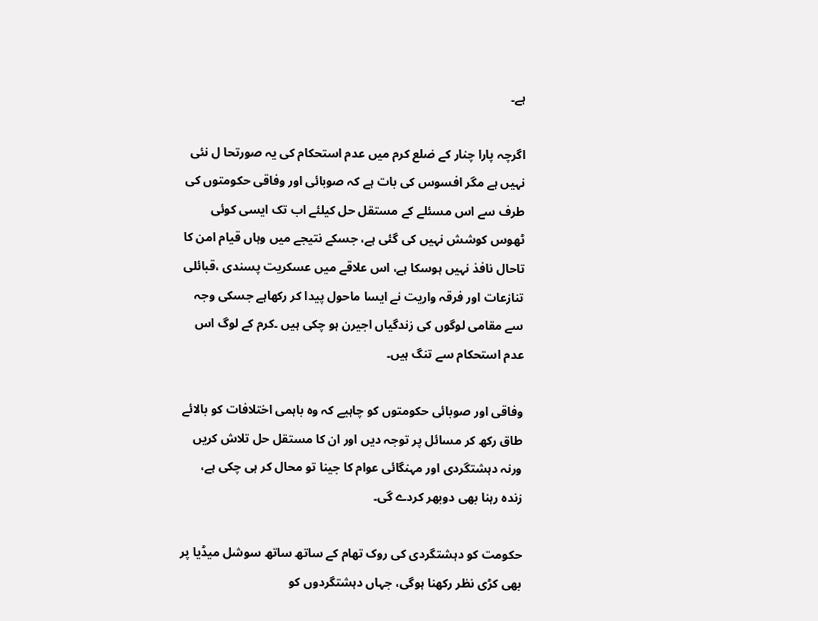ہے۔

اگرچہ پارا چنار کے ضلع کرم میں عدم استحکام کی یہ صورتحا ل نئی نہیں ہے مگر افسوس کی بات ہے کہ صوبائی اور وفاقی حکومتوں کی طرف سے اس مسئلے کے مستقل حل کیلئے اب تک ایسی کوئی ٹھوس کوشش نہیں کی گئی ہے، جسکے نتیجے میں وہاں قیام امن کا تاحال نافذ نہیں ہوسکا ہے، اس علاقے میں عسکریت پسندی ،قبائلی تنازعات اور فرقہ واریت نے ایسا ماحول پیدا کر رکھاہے جسکی وجہ سے مقامی لوگوں کی زندگیاں اجیرن ہو چکی ہیں ۔کرم کے لوگ اس عدم استحکام سے تنگ ہیں۔

وفاقی اور صوبائی حکومتوں کو چاہیے کہ وہ باہمی اختلافات کو بالائے طاق رکھ کر مسائل پر توجہ دیں اور ان کا مستقل حل تلاش کریں ورنہ دہشتگردی اور مہنگائی عوام کا جینا تو محال کر ہی چکی ہے، زندہ رہنا بھی دوبھر کردے گی۔

حکومت کو دہشتگردی کی روک تھام کے ساتھ ساتھ سوشل میڈیا پر بھی کڑی نظر رکھنا ہوگی، جہاں دہشتگردوں کو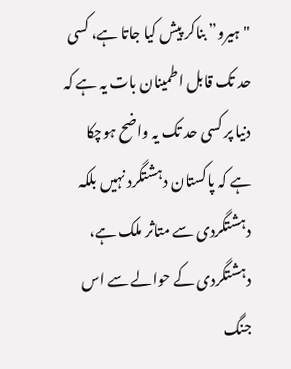"ہیرو” بناکر پیش کیا جاتا ہے، کسی حد تک قابل اطمینان بات یہ ہے کہ دنیا پر کسی حد تک یہ واضح ہوچکا ہے کہ پاکستان دہشتگرد نہیں بلکہ دہشتگردی سے متاثر ملک ہے، دہشتگردی کے حوالے سے اس جنگ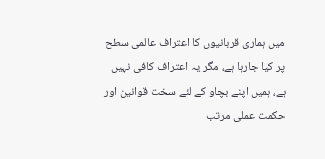میں ہماری قربانیوں کا اعتراف عالمی سطح پر کیا جارہا ہے، مگر یہ اعتراف کافی نہیں ہے، ہمیں اپنے بچاو کے لئے سخت قوانین اور حکمت عملی مرتب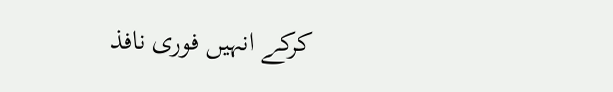کرکے انہیں فوری نافذ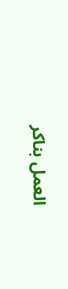العمل بناکر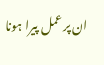ان پر عمل پیرا ہونا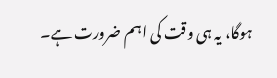ہوگا، یہ ہی وقت کی اہم ضرورت ہے۔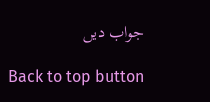جواب دیں

Back to top button